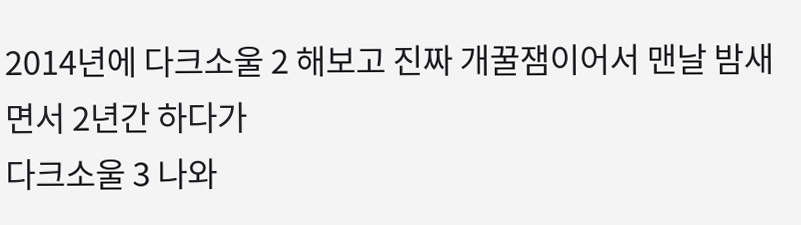2014년에 다크소울 2 해보고 진짜 개꿀잼이어서 맨날 밤새면서 2년간 하다가
다크소울 3 나와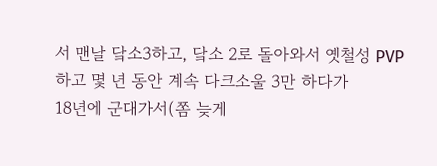서 맨날 닼소3하고, 닼소 2로 돌아와서 옛철성 PVP하고 몇 년 동안 계속 다크소울 3만 하다가
18년에 군대가서(쫌 늦게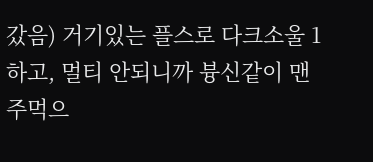갔음) 거기있는 플스로 다크소울 1하고, 멀티 안되니까 븅신같이 맨주먹으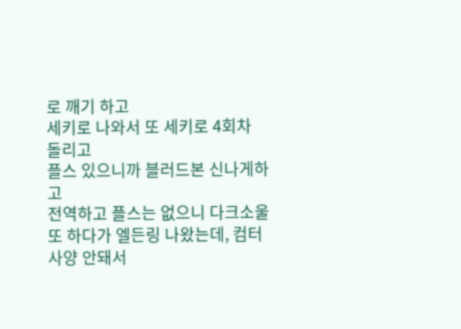로 깨기 하고
세키로 나와서 또 세키로 4회차 돌리고
플스 있으니까 블러드본 신나게하고
전역하고 플스는 없으니 다크소울 또 하다가 엘든링 나왔는데, 컴터 사양 안돼서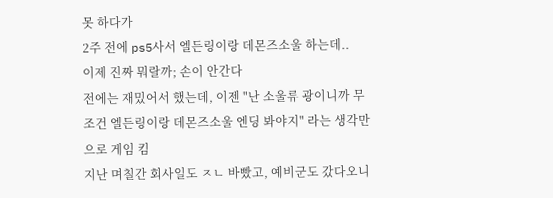못 하다가
2주 전에 ps5사서 엘든링이랑 데몬즈소울 하는데..
이제 진짜 뭐랄까; 손이 안간다
전에는 재밌어서 했는데, 이젠 "난 소울류 광이니까 무조건 엘든링이랑 데몬즈소울 엔딩 봐야지" 라는 생각만으로 게임 킴
지난 며칠간 회사일도 ㅈㄴ 바빴고, 예비군도 갔다오니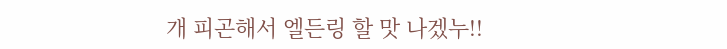개 피곤해서 엘든링 할 맛 나겠누!!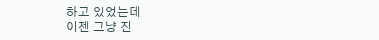하고 있었는데
이젠 그냥 진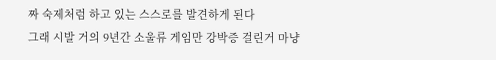짜 숙제처럼 하고 있는 스스로를 발견하게 된다
그래 시발 거의 9년간 소울류 게임만 강박증 걸린거 마냥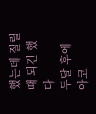했는데 질릴 때 되긴 했다
두달 후에 아코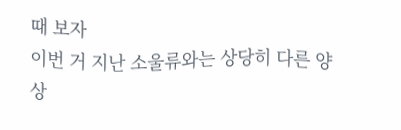때 보자
이번 거 지난 소울류와는 상당히 다른 양상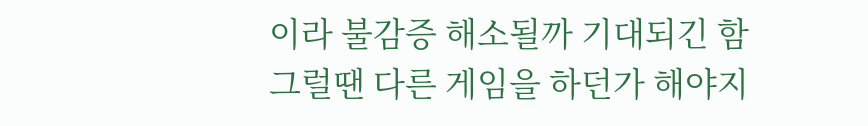이라 불감증 해소될까 기대되긴 함
그럴땐 다른 게임을 하던가 해야지